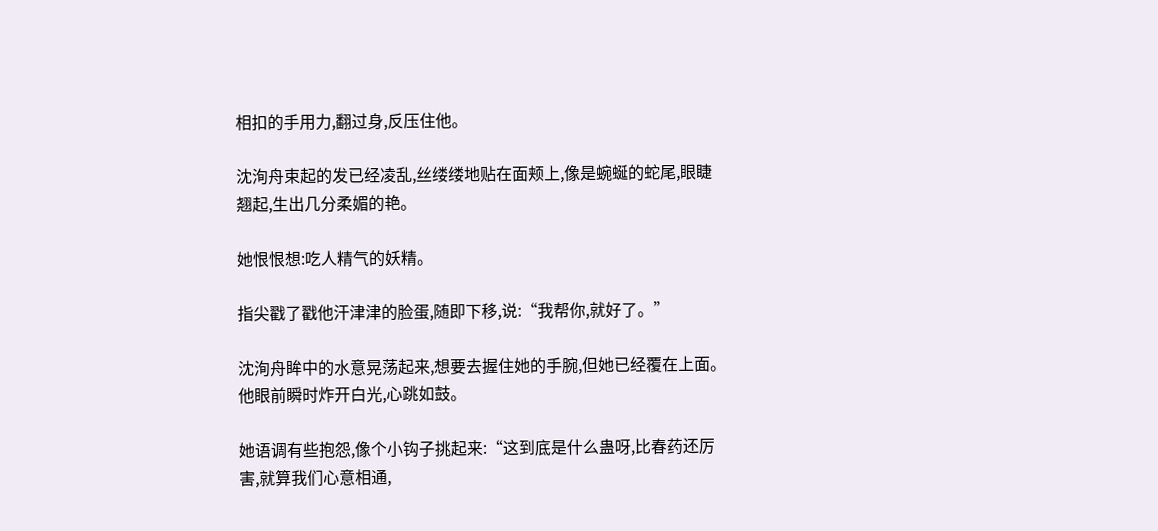相扣的手用力,翻过身,反压住他。

沈洵舟束起的发已经凌乱,丝缕缕地贴在面颊上,像是蜿蜒的蛇尾,眼睫翘起,生出几分柔媚的艳。

她恨恨想:吃人精气的妖精。

指尖戳了戳他汗津津的脸蛋,随即下移,说:“我帮你,就好了。”

沈洵舟眸中的水意晃荡起来,想要去握住她的手腕,但她已经覆在上面。他眼前瞬时炸开白光,心跳如鼓。

她语调有些抱怨,像个小钩子挑起来:“这到底是什么蛊呀,比春药还厉害,就算我们心意相通,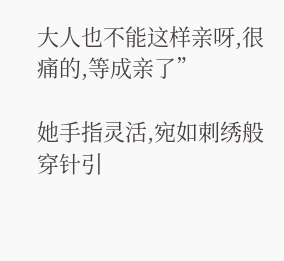大人也不能这样亲呀,很痛的,等成亲了”

她手指灵活,宛如刺绣般穿针引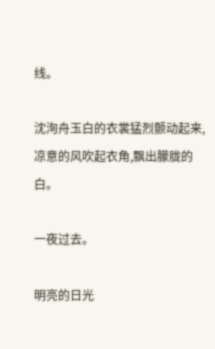线。

沈洵舟玉白的衣裳猛烈颤动起来,凉意的风吹起衣角,飘出朦胧的白。

一夜过去。

明亮的日光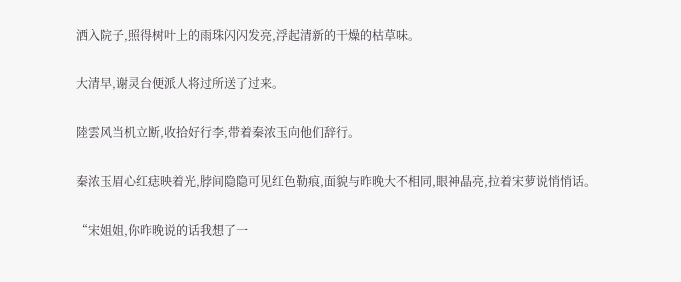洒入院子,照得树叶上的雨珠闪闪发亮,浮起清新的干燥的枯草味。

大清早,谢灵台便派人将过所送了过来。

陸雲风当机立断,收拾好行李,带着秦浓玉向他们辞行。

秦浓玉眉心红痣映着光,脖间隐隐可见红色勒痕,面貌与昨晚大不相同,眼神晶亮,拉着宋萝说悄悄话。

“宋姐姐,你昨晚说的话我想了一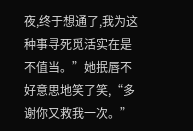夜,终于想通了,我为这种事寻死觅活实在是不值当。”她抿唇不好意思地笑了笑,“多谢你又救我一次。”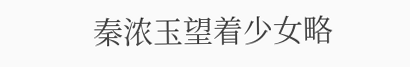秦浓玉望着少女略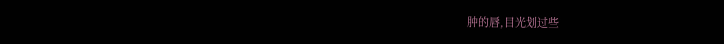肿的唇,目光划过些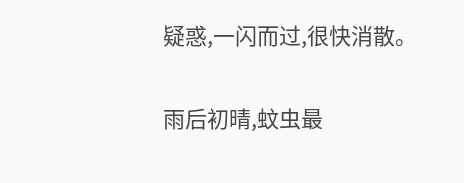疑惑,一闪而过,很快消散。

雨后初晴,蚊虫最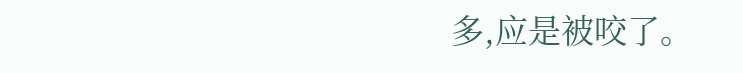多,应是被咬了。